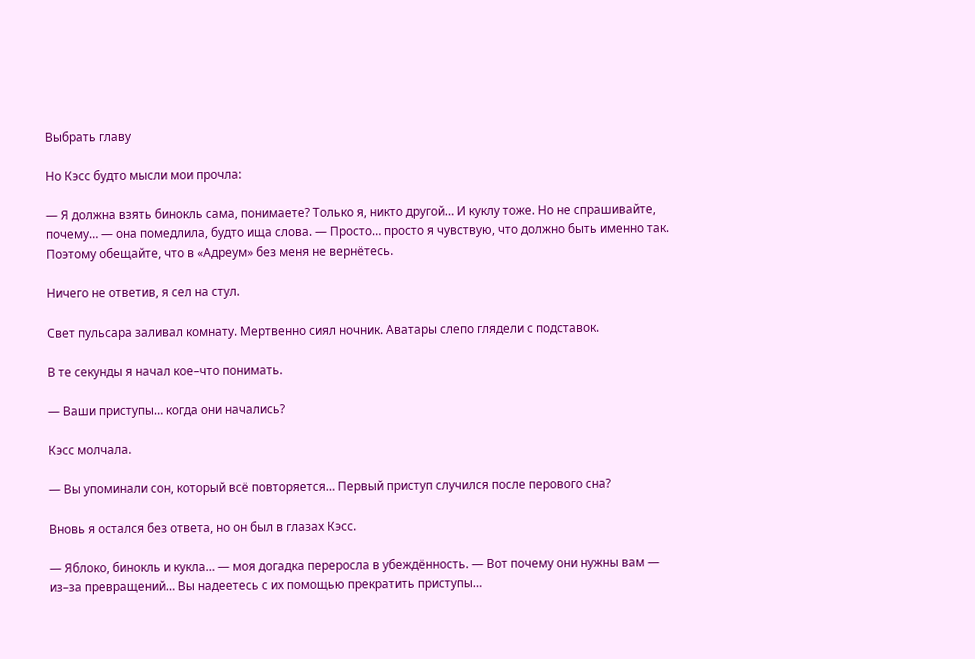Выбрать главу

Но Кэсс будто мысли мои прочла:

— Я должна взять бинокль сама, понимаете? Только я, никто другой… И куклу тоже. Но не спрашивайте, почему… — она помедлила, будто ища слова. — Просто… просто я чувствую, что должно быть именно так. Поэтому обещайте, что в «Адреум» без меня не вернётесь.

Ничего не ответив, я сел на стул.

Свет пульсара заливал комнату. Мертвенно сиял ночник. Аватары слепо глядели с подставок.

В те секунды я начал кое–что понимать.

— Ваши приступы… когда они начались?

Кэсс молчала.

— Вы упоминали сон, который всё повторяется… Первый приступ случился после перового сна?

Вновь я остался без ответа, но он был в глазах Кэсс.

— Яблоко, бинокль и кукла… — моя догадка переросла в убеждённость. — Вот почему они нужны вам — из–за превращений… Вы надеетесь с их помощью прекратить приступы…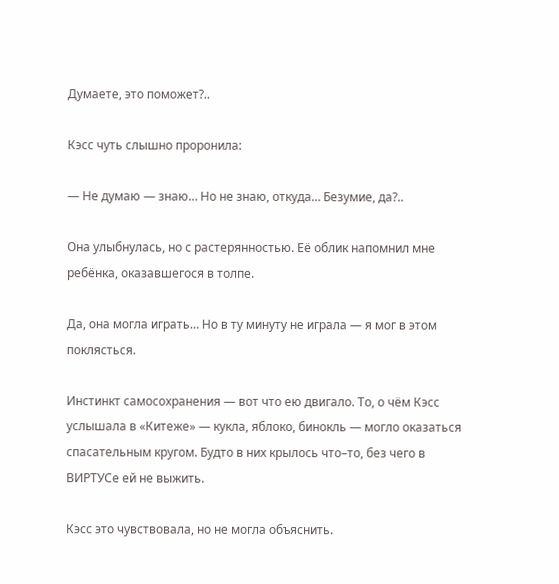Думаете, это поможет?..

Кэсс чуть слышно проронила:

— Не думаю — знаю… Но не знаю, откуда… Безумие, да?..

Она улыбнулась, но с растерянностью. Её облик напомнил мне ребёнка, оказавшегося в толпе.

Да, она могла играть… Но в ту минуту не играла — я мог в этом поклясться.

Инстинкт самосохранения — вот что ею двигало. То, о чём Кэсс услышала в «Китеже» — кукла, яблоко, бинокль — могло оказаться спасательным кругом. Будто в них крылось что–то, без чего в ВИРТУСе ей не выжить.

Кэсс это чувствовала, но не могла объяснить.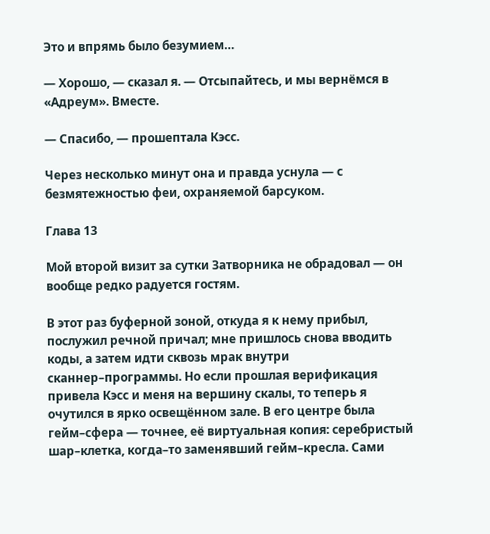Это и впрямь было безумием…

— Хорошо, — сказал я. — Отсыпайтесь, и мы вернёмся в «Адреум». Вместе.

— Спасибо, — прошептала Кэсс.

Через несколько минут она и правда уснула — с безмятежностью феи, охраняемой барсуком.

Глава 13

Мой второй визит за сутки Затворника не обрадовал — он вообще редко радуется гостям.

В этот раз буферной зоной, откуда я к нему прибыл, послужил речной причал; мне пришлось снова вводить коды, а затем идти сквозь мрак внутри сканнер–программы. Но если прошлая верификация привела Кэсс и меня на вершину скалы, то теперь я очутился в ярко освещённом зале. В его центре была гейм–сфера — точнее, её виртуальная копия: серебристый шар–клетка, когда–то заменявший гейм–кресла. Сами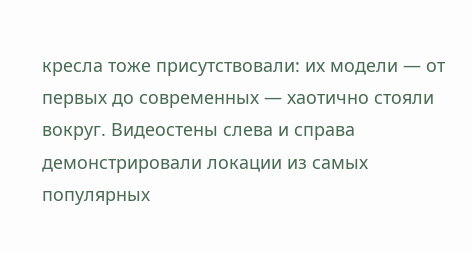кресла тоже присутствовали: их модели — от первых до современных — хаотично стояли вокруг. Видеостены слева и справа демонстрировали локации из самых популярных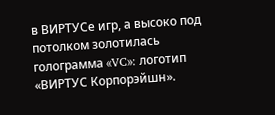в ВИРТУСе игр, а высоко под потолком золотилась голограмма «VC»: логотип «ВИРТУС Корпорэйшн».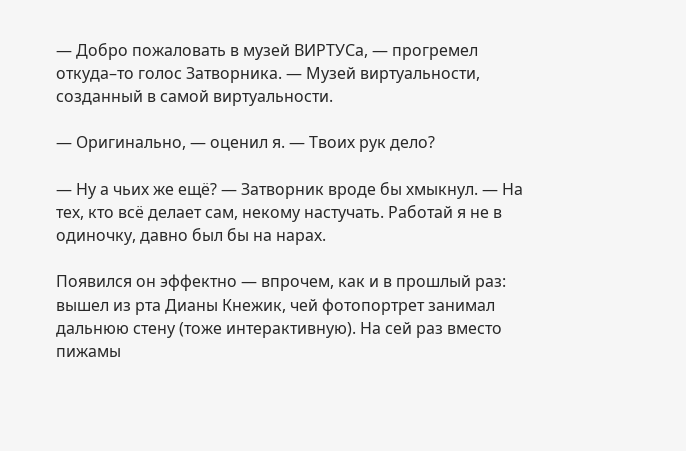— Добро пожаловать в музей ВИРТУСа, — прогремел откуда–то голос Затворника. — Музей виртуальности, созданный в самой виртуальности.

— Оригинально, — оценил я. — Твоих рук дело?

— Ну а чьих же ещё? — Затворник вроде бы хмыкнул. — На тех, кто всё делает сам, некому настучать. Работай я не в одиночку, давно был бы на нарах.

Появился он эффектно — впрочем, как и в прошлый раз: вышел из рта Дианы Кнежик, чей фотопортрет занимал дальнюю стену (тоже интерактивную). На сей раз вместо пижамы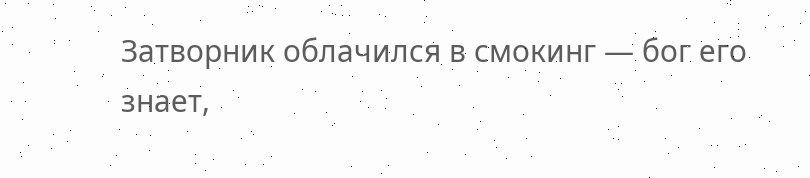Затворник облачился в смокинг — бог его знает,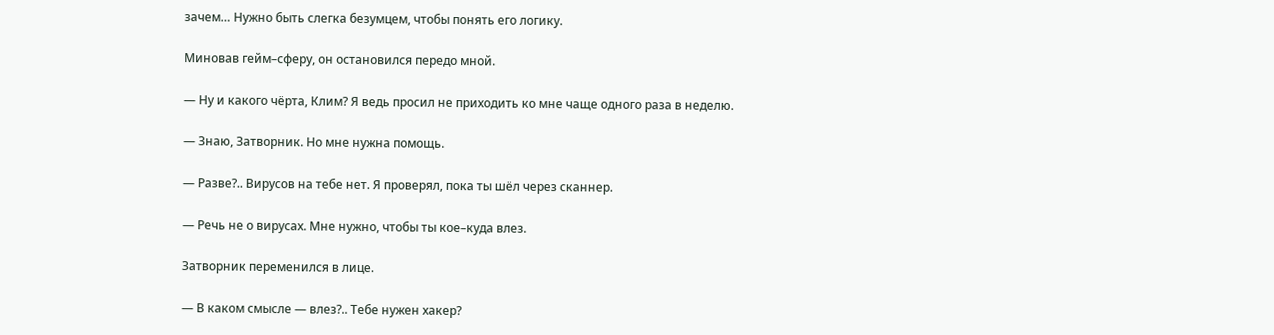зачем… Нужно быть слегка безумцем, чтобы понять его логику.

Миновав гейм–сферу, он остановился передо мной.

— Ну и какого чёрта, Клим? Я ведь просил не приходить ко мне чаще одного раза в неделю.

— Знаю, Затворник. Но мне нужна помощь.

— Разве?.. Вирусов на тебе нет. Я проверял, пока ты шёл через сканнер.

— Речь не о вирусах. Мне нужно, чтобы ты кое–куда влез.

Затворник переменился в лице.

— В каком смысле — влез?.. Тебе нужен хакер?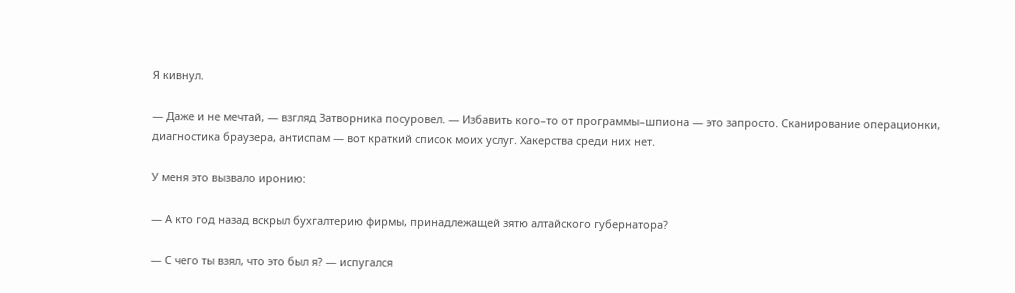Я кивнул.

— Даже и не мечтай, — взгляд Затворника посуровел. — Избавить кого–то от программы–шпиона — это запросто. Сканирование операционки, диагностика браузера, антиспам — вот краткий список моих услуг. Хакерства среди них нет.

У меня это вызвало иронию:

— А кто год назад вскрыл бухгалтерию фирмы, принадлежащей зятю алтайского губернатора?

— С чего ты взял, что это был я? — испугался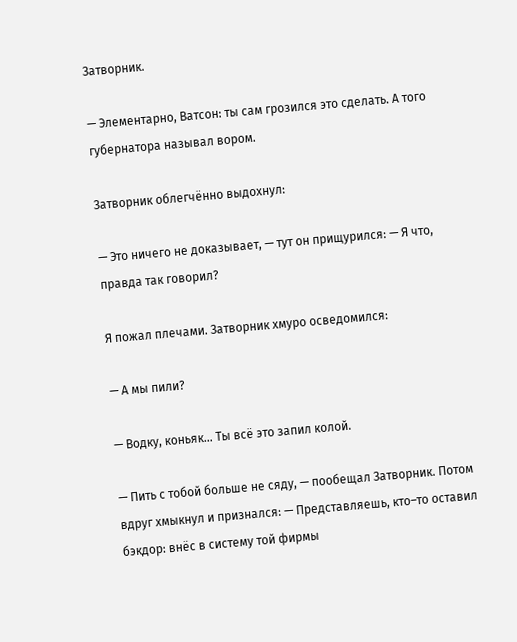Затворник.

— Элементарно, Ватсон: ты сам грозился это сделать. А того губернатора называл вором.

Затворник облегчённо выдохнул:

— Это ничего не доказывает, — тут он прищурился: — Я что, правда так говорил?

Я пожал плечами. Затворник хмуро осведомился:

— А мы пили?

— Водку, коньяк… Ты всё это запил колой.

— Пить с тобой больше не сяду, — пообещал Затворник. Потом вдруг хмыкнул и признался: — Представляешь, кто–то оставил бэкдор: внёс в систему той фирмы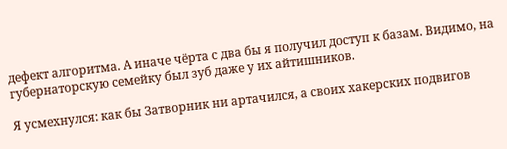дефект алгоритма. А иначе чёрта с два бы я получил доступ к базам. Видимо, на губернаторскую семейку был зуб даже у их айтишников.

Я усмехнулся: как бы Затворник ни артачился, а своих хакерских подвигов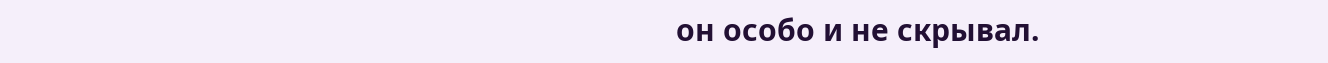он особо и не скрывал.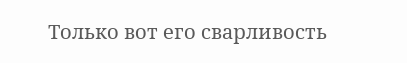Только вот его сварливость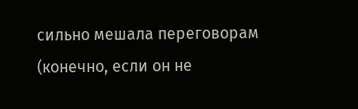сильно мешала переговорам (конечно, если он не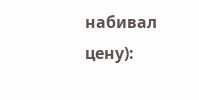набивал цену):